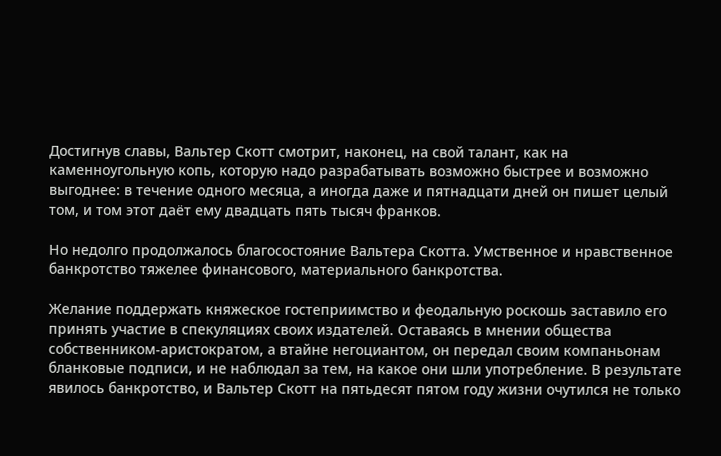Достигнув славы, Вальтер Скотт смотрит, наконец, на свой талант, как на каменноугольную копь, которую надо разрабатывать возможно быстрее и возможно выгоднее: в течение одного месяца, а иногда даже и пятнадцати дней он пишет целый том, и том этот даёт ему двадцать пять тысяч франков.

Но недолго продолжалось благосостояние Вальтера Скотта. Умственное и нравственное банкротство тяжелее финансового, материального банкротства.

Желание поддержать княжеское гостеприимство и феодальную роскошь заставило его принять участие в спекуляциях своих издателей. Оставаясь в мнении общества собственником-аристократом, а втайне негоциантом, он передал своим компаньонам бланковые подписи, и не наблюдал за тем, на какое они шли употребление. В результате явилось банкротство, и Вальтер Скотт на пятьдесят пятом году жизни очутился не только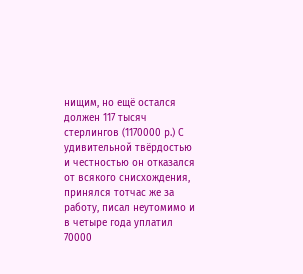нищим, но ещё остался должен 117 тысяч стерлингов (1170000 р.) С удивительной твёрдостью и честностью он отказался от всякого снисхождения, принялся тотчас же за работу, писал неутомимо и в четыре года уплатил 70000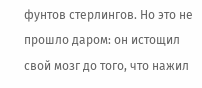фунтов стерлингов. Но это не прошло даром: он истощил свой мозг до того, что нажил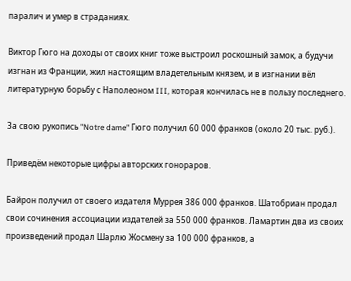паралич и умер в страданиях.

Виктор Гюго на доходы от своих книг тоже выстроил роскошный замок, а будучи изгнан из Франции, жил настоящим владетельным князем, и в изгнании вёл литературную борьбу с Наполеоном III, которая кончилась не в пользу последнего.

За свою рукопись "Notre dame" Гюго получил 60 000 франков (около 20 тыс. руб.).

Приведём некоторые цифры авторских гонораров.

Байрон получил от своего издателя Муррея 386 000 франков. Шатобриан продал свои сочинения ассоциации издателей за 550 000 франков. Ламартин два из своих произведений продал Шарлю Жосмену за 100 000 франков, а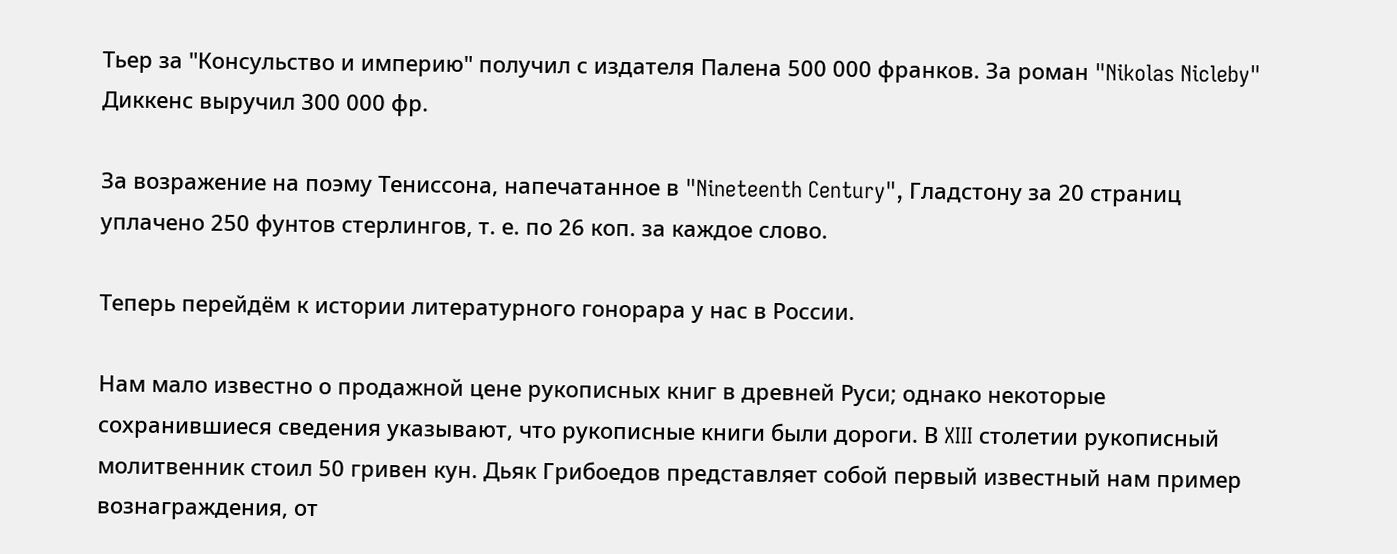Тьер за "Консульство и империю" получил с издателя Палена 500 000 франков. За роман "Nikolas Nicleby" Диккенс выручил 300 000 фр.

За возражение на поэму Тениссона, напечатанное в "Nineteenth Century", Гладстону за 20 страниц уплачено 250 фунтов стерлингов, т. е. по 26 коп. за каждое слово.

Теперь перейдём к истории литературного гонорара у нас в России.

Нам мало известно о продажной цене рукописных книг в древней Руси; однако некоторые сохранившиеся сведения указывают, что рукописные книги были дороги. В XIII столетии рукописный молитвенник стоил 50 гривен кун. Дьяк Грибоедов представляет собой первый известный нам пример вознаграждения, от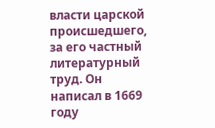власти царской происшедшего, за его частный литературный труд. Он написал в 1669 году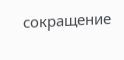сокращение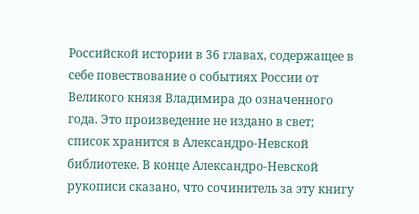Российской истории в 36 главах, содержащее в себе повествование о событиях России от Великого князя Владимира до означенного года. Это произведение не издано в свет; список хранится в Александро-Невской библиотеке. В конце Александро-Невской рукописи сказано, что сочинитель за эту книгу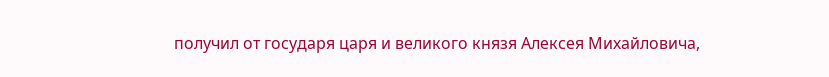получил от государя царя и великого князя Алексея Михайловича,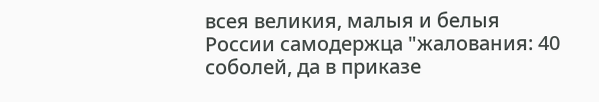всея великия, малыя и белыя России самодержца "жалования: 40 соболей, да в приказе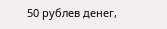50 рублев денег,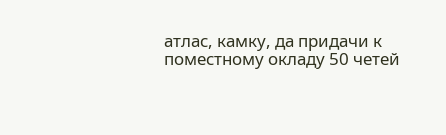атлас, камку, да придачи к поместному окладу 50 четей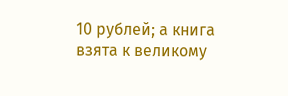10 рублей; а книга взята к великому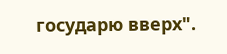государю вверх".